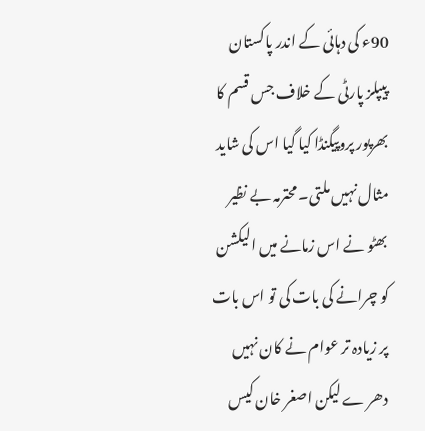90ء کی دہائی کے اندر پاکستان پیپلز پارٹی کے خلاف جس قسم کا بھرپور پروپیگنڈا کیا گیا اس کی شاید مثال نہیں ملتی۔ محترمہ بے نظیر بھٹو نے اس زمانے میں الیکشن کو چرانے کی بات کی تو اس بات پر زیادہ تر عوام نے کان نہیں دھر ے لیکن اصغر خان کیس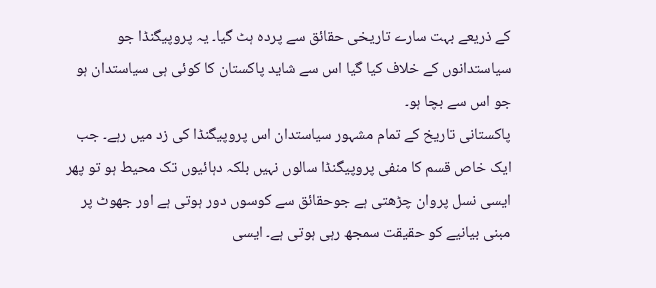کے ذریعے بہت سارے تاریخی حقائق سے پردہ ہٹ گیا۔ یہ پروپیگنڈا جو سیاستدانوں کے خلاف کیا گیا اس سے شاید پاکستان کا کوئی ہی سیاستدان ہو جو اس سے بچا ہو۔
پاکستانی تاریخ کے تمام مشہور سیاستدان اس پروپیگنڈا کی زد میں رہے۔ جب ایک خاص قسم کا منفی پروپیگنڈا سالوں نہیں بلکہ دہائیوں تک محیط ہو تو پھر ایسی نسل پروان چڑھتی ہے جوحقائق سے کوسوں دور ہوتی ہے اور جھوٹ پر مبنی بیانیے کو حقیقت سمجھ رہی ہوتی ہے۔ ایسی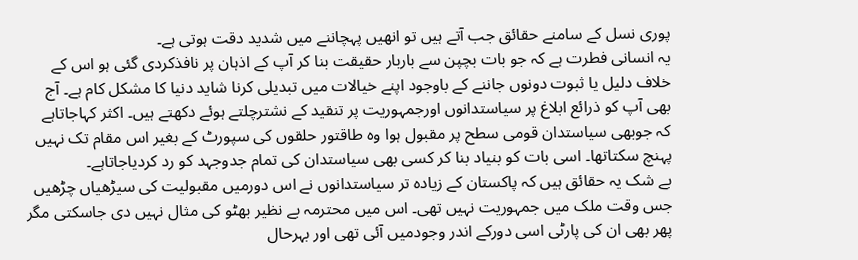پوری نسل کے سامنے حقائق جب آتے ہیں تو انھیں پہچاننے میں شدید دقت ہوتی ہے۔
یہ انسانی فطرت ہے کہ جو بات بچپن سے باربار حقیقت بنا کر آپ کے اذہان پر نافذکردی گئی ہو اس کے خلاف دلیل یا ثبوت دونوں جاننے کے باوجود اپنے خیالات میں تبدیلی کرنا شاید دنیا کا مشکل کام ہے۔ آج بھی آپ کو ذرائع ابلاغ پر سیاستدانوں اورجمہوریت پر تنقید کے نشترچلتے ہوئے دکھتے ہیں۔ اکثر کہاجاتاہے کہ جوبھی سیاستدان قومی سطح پر مقبول ہوا وہ طاقتور حلقوں کی سپورٹ کے بغیر اس مقام تک نہیں پہنچ سکتاتھا۔ اسی بات کو بنیاد بنا کر کسی بھی سیاستدان کی تمام جدوجہد کو رد کردیاجاتاہے۔
بے شک یہ حقائق ہیں کہ پاکستان کے زیادہ تر سیاستدانوں نے اس دورمیں مقبولیت کی سیڑھیاں چڑھیں جس وقت ملک میں جمہوریت نہیں تھی۔ اس میں محترمہ بے نظیر بھٹو کی مثال نہیں دی جاسکتی مگر پھر بھی ان کی پارٹی اسی دورکے اندر وجودمیں آئی تھی اور بہرحال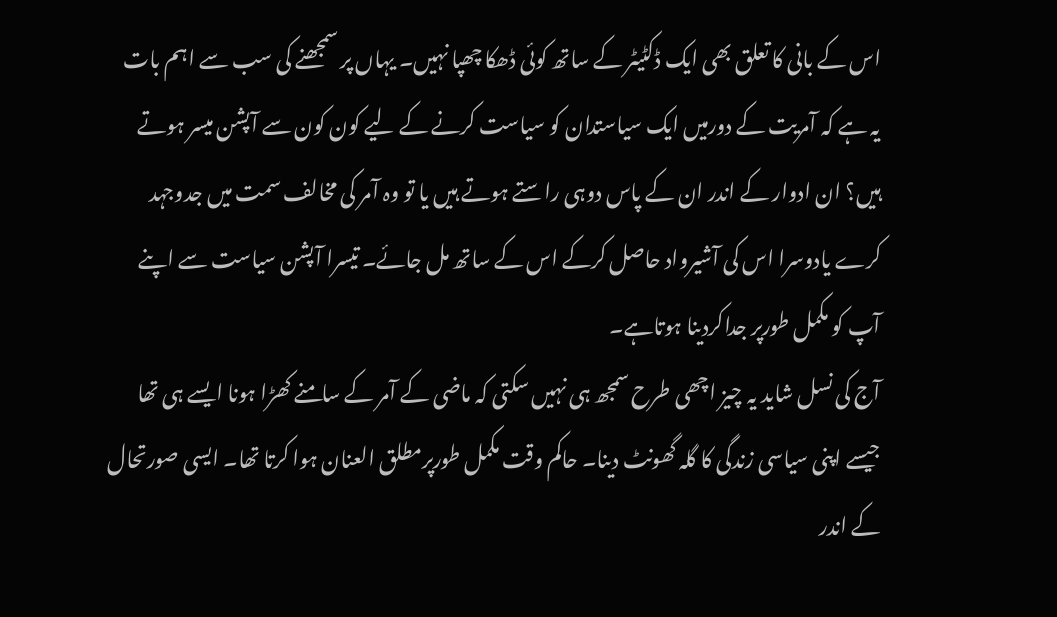اس کے بانی کا تعلق بھی ایک ڈکٹیٹر کے ساتھ کوئی ڈھکا چھپا نہیں۔ یہاں پر سمجھنے کی سب سے اہم بات یہ ہے کہ آمریت کے دورمیں ایک سیاستدان کو سیاست کرنے کے لیے کون کون سے آپشن میسر ہوتے ہیں؟ ان ادوار کے اندر ان کے پاس دوہی راستے ہوتے ہیں یا تو وہ آمر کی مخالف سمت میں جدوجہد کرے یادوسرا اس کی آشیرواد حاصل کرکے اس کے ساتھ مل جائے۔ تیسرا آپشن سیاست سے اپنے آپ کو مکمل طورپر جداکردینا ہوتاہے۔
آج کی نسل شاید یہ چیز اچھی طرح سمجھ ہی نہیں سکتی کہ ماضی کے آمر کے سامنے کھڑا ہونا ایسے ہی تھا جیسے اپنی سیاسی زندگی کا گلہ گھونٹ دینا۔ حاکم وقت مکمل طورپرمطلق العنان ہوا کرتا تھا۔ ایسی صورتحال کے اندر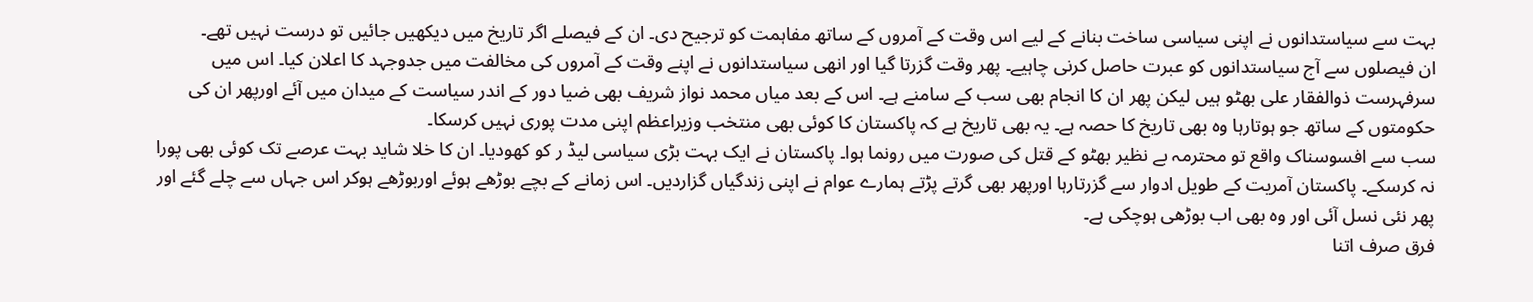بہت سے سیاستدانوں نے اپنی سیاسی ساخت بنانے کے لیے اس وقت کے آمروں کے ساتھ مفاہمت کو ترجیح دی۔ ان کے فیصلے اگر تاریخ میں دیکھیں جائیں تو درست نہیں تھے۔
ان فیصلوں سے آج سیاستدانوں کو عبرت حاصل کرنی چاہیے۔ پھر وقت گزرتا گیا اور انھی سیاستدانوں نے اپنے وقت کے آمروں کی مخالفت میں جدوجہد کا اعلان کیا۔ اس میں سرفہرست ذوالفقار علی بھٹو ہیں لیکن پھر ان کا انجام بھی سب کے سامنے ہے۔ اس کے بعد میاں محمد نواز شریف بھی ضیا دور کے اندر سیاست کے میدان میں آئے اورپھر ان کی حکومتوں کے ساتھ جو ہوتارہا وہ بھی تاریخ کا حصہ ہے۔ یہ بھی تاریخ ہے کہ پاکستان کا کوئی بھی منتخب وزیراعظم اپنی مدت پوری نہیں کرسکا۔
سب سے افسوسناک واقع تو محترمہ بے نظیر بھٹو کے قتل کی صورت میں رونما ہوا۔ پاکستان نے ایک بہت بڑی سیاسی لیڈ ر کو کھودیا۔ ان کا خلا شاید بہت عرصے تک کوئی بھی پورا نہ کرسکے۔ پاکستان آمریت کے طویل ادوار سے گزرتارہا اورپھر بھی گرتے پڑتے ہمارے عوام نے اپنی زندگیاں گزاردیں۔ اس زمانے کے بچے بوڑھے ہوئے اوربوڑھے ہوکر اس جہاں سے چلے گئے اور پھر نئی نسل آئی اور وہ بھی اب بوڑھی ہوچکی ہے۔
فرق صرف اتنا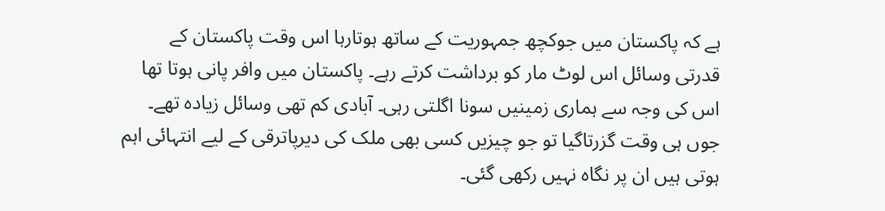ہے کہ پاکستان میں جوکچھ جمہوریت کے ساتھ ہوتارہا اس وقت پاکستان کے قدرتی وسائل اس لوٹ مار کو برداشت کرتے رہے۔ پاکستان میں وافر پانی ہوتا تھا اس کی وجہ سے ہماری زمینیں سونا اگلتی رہی۔ آبادی کم تھی وسائل زیادہ تھے۔ جوں ہی وقت گزرتاگیا تو جو چیزیں کسی بھی ملک کی دیرپاترقی کے لیے انتہائی اہم ہوتی ہیں ان پر نگاہ نہیں رکھی گئی۔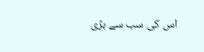اس کی سب سے بڑی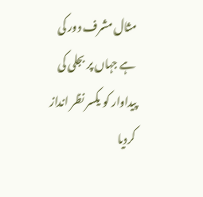مثال مشرف دور کی ہے جہاں پر بجلی کی پیداوار کو یکسر نظر انداز کردیا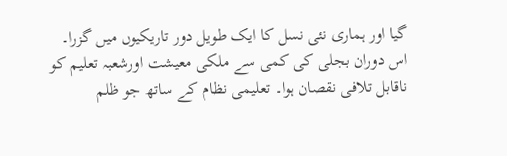گیا اور ہماری نئی نسل کا ایک طویل دور تاریکیوں میں گزرا۔ اس دوران بجلی کی کمی سے ملکی معیشت اورشعبہ تعلیم کو ناقابل تلافی نقصان ہوا۔ تعلیمی نظام کے ساتھ جو ظلم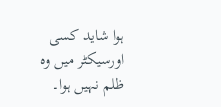ہوا شاید کسی اورسیکٹر میں وہ ظلم نہیں ہوا۔